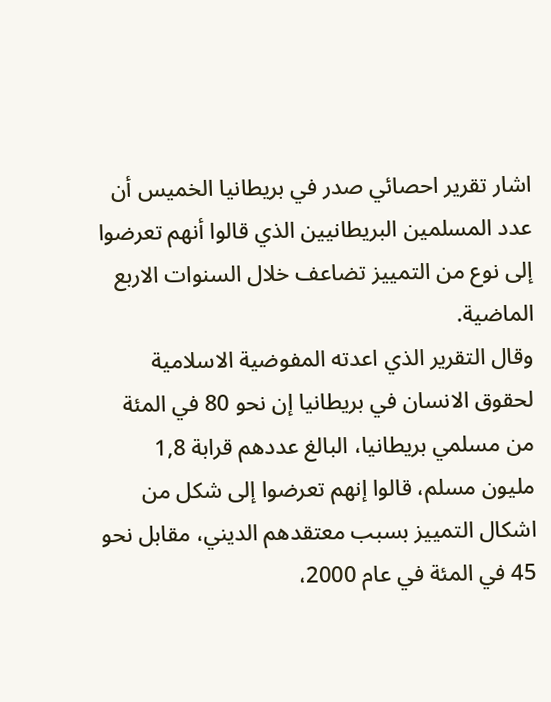اشار تقرير احصائي صدر في بريطانيا الخميس أن عدد المسلمين البريطانيين الذي قالوا أنهم تعرضوا إلى نوع من التمييز تضاعف خلال السنوات الاربع الماضية.
وقال التقرير الذي اعدته المفوضية الاسلامية لحقوق الانسان في بريطانيا إن نحو 80 في المئة من مسلمي بريطانيا، البالغ عددهم قرابة 1,8 مليون مسلم، قالوا إنهم تعرضوا إلى شكل من اشكال التمييز بسبب معتقدهم الديني، مقابل نحو 45 في المئة في عام 2000،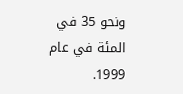ونحو 35 في المئة في عام 1999.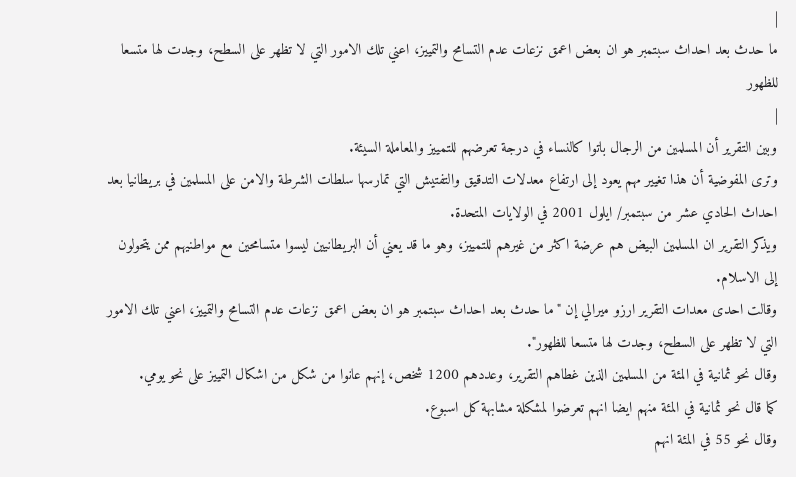|
ما حدث بعد احداث سبتمبر هو ان بعض اعمق نزعات عدم التسامح والتمييز، اعني تلك الامور التي لا تظهر على السطح، وجدت لها متسعا للظهور
|
وبين التقرير أن المسلمين من الرجال باتوا كالنساء في درجة تعرضهم للتمييز والمعاملة السيئة.
وترى المفوضية أن هذا تغيير مهم يعود إلى ارتفاع معدلات التدقيق والتفتيش التي تمارسها سلطات الشرطة والامن على المسلمين في بريطانيا بعد احداث الحادي عشر من سبتمبر/ ايلول 2001 في الولايات المتحدة.
ويذكر التقرير ان المسلمين البيض هم عرضة اكثر من غيرهم للتمييز، وهو ما قد يعني أن البريطانيين ليسوا متسامحين مع مواطنيهم ممن يتحولون إلى الاسلام.
وقالت احدى معدات التقرير ارزو ميرالي إن "ما حدث بعد احداث سبتمبر هو ان بعض اعمق نزعات عدم التسامح والتمييز، اعني تلك الامور التي لا تظهر على السطح، وجدت لها متسعا للظهور".
وقال نحو ثمانية في المئة من المسلمين الذين غطاهم التقرير، وعددهم 1200 شخص، إنهم عانوا من شكل من اشكال التمييز على نحو يومي.
كما قال نحو ثمانية في المئة منهم ايضا انهم تعرضوا لمشكلة مشابهة كل اسبوع.
وقال نحو 55 في المئة انهم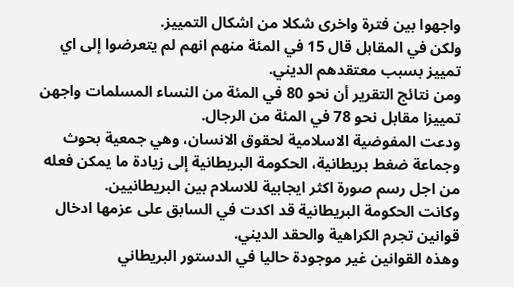واجهوا بين فترة واخرى شكلا من اشكال التمييز.
ولكن في المقابل قال 15 في المئة منهم انهم لم يتعرضوا إلى اي تمييز بسبب معتقدهم الديني.
ومن نتائج التقرير أن نحو 80 في المئة من النساء المسلمات واجهن تمييزا مقابل نحو 78 في المئة من الرجال.
ودعت المفوضية الاسلامية لحقوق الانسان، وهي جمعية بحوث وجماعة ضغط بريطانية، الحكومة البريطانية إلى زيادة ما يمكن فعله من اجل رسم صورة اكثر ايجابية للاسلام بين البريطانيين.
وكانت الحكومة البريطانية قد اكدت في السابق على عزمها ادخال قوانين تجرم الكراهية والحقد الديني.
وهذه القوانين غير موجودة حاليا في الدستور البريطاني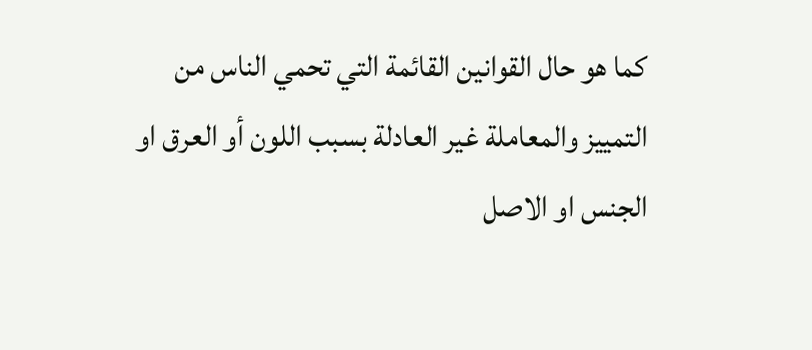كما هو حال القوانين القائمة التي تحمي الناس من التمييز والمعاملة غير العادلة بسبب اللون أو العرق او الجنس او الاصل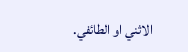الاثني او الطائفي.